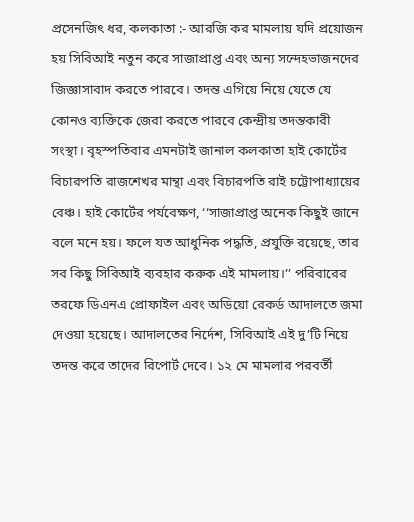প্রসেনজিৎ ধর, কলকাতা :- আরজি কর মামলায় যদি প্রয়োজন হয় সিবিআই নতুন করে সাজাপ্রাপ্ত এবং অন্য সন্দেহভাজনদের জিজ্ঞাসাবাদ করতে পারবে। তদন্ত এগিয়ে নিয়ে যেতে যে কোনও ব্যক্তিকে জেরা করতে পারবে কেন্দ্রীয় তদন্তকারী সংস্থা। বৃহস্পতিবার এমনটাই জানাল কলকাতা হাই কোর্টের বিচারপতি রাজশেখর মান্থা এবং বিচারপতি রাই চট্টোপাধ্যায়ের বেঞ্চ। হাই কোর্টের পর্যবেক্ষণ, ‘‘সাজাপ্রাপ্ত অনেক কিছুই জানে বলে মনে হয়। ফলে যত আধুনিক পদ্ধতি, প্রযুক্তি রয়েছে, তার সব কিছু সিবিআই ব্যবহার করুক এই মামলায়।’’ পরিবারের তরফে ডিএনএ প্রোফাইল এবং অডিয়ো রেকর্ড আদালতে জমা দেওয়া হয়েছে। আদালতের নির্দেশ, সিবিআই এই দু’টি নিয়ে তদন্ত করে তাদের রিপোর্ট দেবে। ১২ মে মামলার পরবর্তী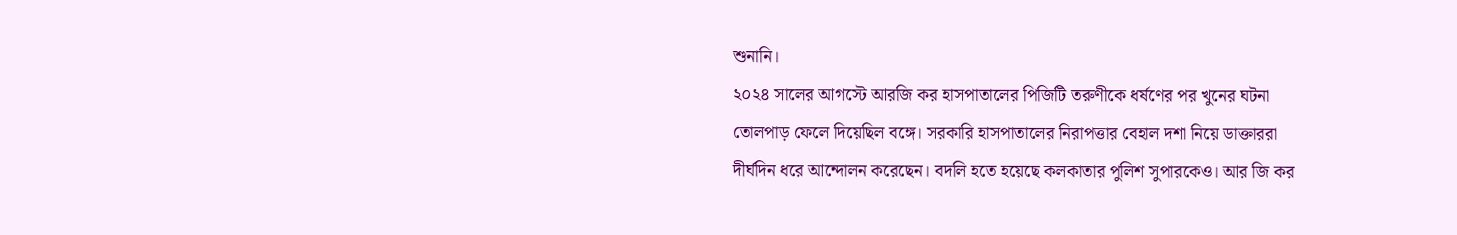শুনানি।
২০২৪ সালের আগস্টে আরজি কর হাসপাতালের পিজিটি তরুণীকে ধর্ষণের পর খুনের ঘটনা তোলপাড় ফেলে দিয়েছিল বঙ্গে। সরকারি হাসপাতালের নিরাপত্তার বেহাল দশা নিয়ে ডাক্তাররা দীর্ঘদিন ধরে আন্দোলন করেছেন। বদলি হতে হয়েছে কলকাতার পুলিশ সুপারকেও। আর জি কর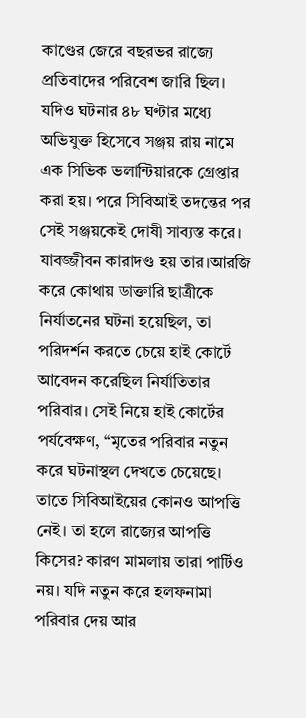কাণ্ডের জেরে বছরভর রাজ্যে প্রতিবাদের পরিবেশ জারি ছিল। যদিও ঘটনার ৪৮ ঘণ্টার মধ্যে অভিযুক্ত হিসেবে সঞ্জয় রায় নামে এক সিভিক ভলান্টিয়ারকে গ্রেপ্তার করা হয়। পরে সিবিআই তদন্তের পর সেই সঞ্জয়কেই দোষী সাব্যস্ত করে। যাবজ্জীবন কারাদণ্ড হয় তার।আরজি করে কোথায় ডাক্তারি ছাত্রীকে নির্যাতনের ঘটনা হয়েছিল, তা পরিদর্শন করতে চেয়ে হাই কোর্টে আবেদন করেছিল নির্যাতিতার পরিবার। সেই নিয়ে হাই কোর্টের পর্যবেক্ষণ, ‘‘মৃতের পরিবার নতুন করে ঘটনাস্থল দেখতে চেয়েছে। তাতে সিবিআইয়ের কোনও আপত্তি নেই। তা হলে রাজ্যের আপত্তি কিসের? কারণ মামলায় তারা পার্টিও নয়। যদি নতুন করে হলফনামা পরিবার দেয় আর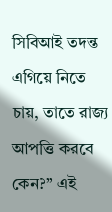সিবিআই তদন্ত এগিয়ে নিতে চায়, তাতে রাজ্য আপত্তি করবে কেন?’’ এই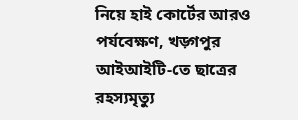নিয়ে হাই কোর্টের আরও পর্যবেক্ষণ, খড়্গপুর আইআইটি-তে ছাত্রের রহস্যমৃত্যু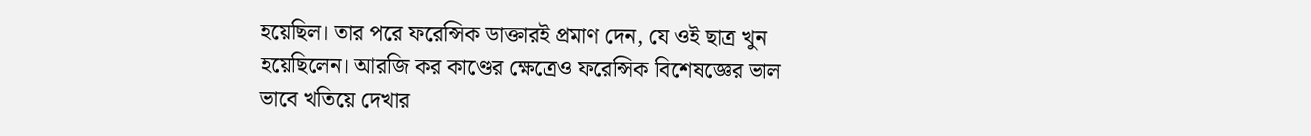হয়েছিল। তার পরে ফরেন্সিক ডাক্তারই প্রমাণ দেন, যে ওই ছাত্র খুন হয়েছিলেন। আরজি কর কাণ্ডের ক্ষেত্রেও ফরেন্সিক বিশেষজ্ঞের ভাল ভাবে খতিয়ে দেখার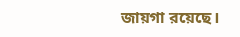জায়গা রয়েছে।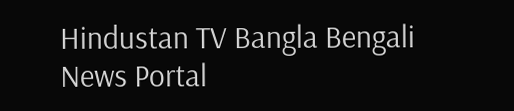Hindustan TV Bangla Bengali News Portal